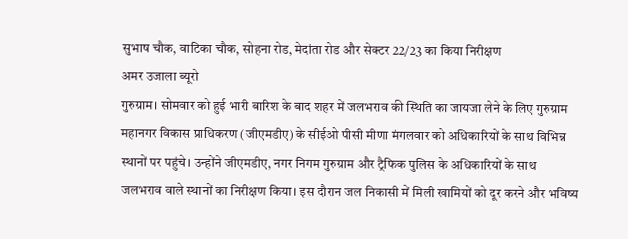सुभाष चौक, वाटिका चौक, सोहना रोड, मेदांता रोड और सेक्टर 22/23 का किया निरीक्षण
अमर उजाला ब्यूरो
गुरुग्राम। सोमवार को हुई भारी बारिश के बाद शहर में जलभराव की स्थिति का जायजा लेने के लिए गुरुग्राम महानगर विकास प्राधिकरण (जीएमडीए) के सीईओ पीसी मीणा मंगलवार को अधिकारियों के साथ विभिन्न स्थानों पर पहुंचे। उन्होंने जीएमडीए, नगर निगम गुरुग्राम और ट्रैफिक पुलिस के अधिकारियों के साथ जलभराव वाले स्थानों का निरीक्षण किया। इस दौरान जल निकासी में मिली खामियों को दूर करने और भविष्य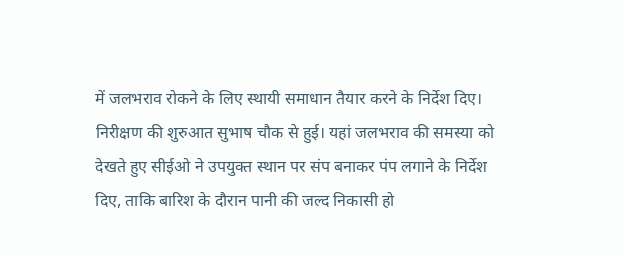में जलभराव रोकने के लिए स्थायी समाधान तैयार करने के निर्देश दिए।
निरीक्षण की शुरुआत सुभाष चौक से हुई। यहां जलभराव की समस्या को देखते हुए सीईओ ने उपयुक्त स्थान पर संप बनाकर पंप लगाने के निर्देश दिए, ताकि बारिश के दौरान पानी की जल्द निकासी हो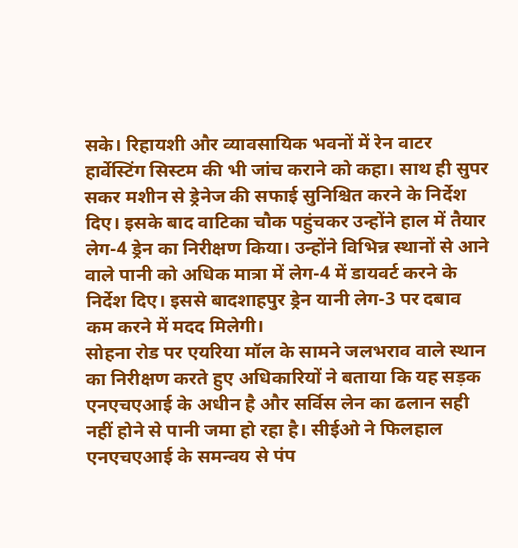सके। रिहायशी और व्यावसायिक भवनों में रेन वाटर हार्वेस्टिंग सिस्टम की भी जांच कराने को कहा। साथ ही सुपर सकर मशीन से ड्रेनेज की सफाई सुनिश्चित करने के निर्देश दिए। इसके बाद वाटिका चौक पहुंचकर उन्होंने हाल में तैयार लेग-4 ड्रेन का निरीक्षण किया। उन्होंने विभिन्न स्थानों से आने वाले पानी को अधिक मात्रा में लेग-4 में डायवर्ट करने के निर्देश दिए। इससे बादशाहपुर ड्रेन यानी लेग-3 पर दबाव कम करने में मदद मिलेगी।
सोहना रोड पर एयरिया मॉल के सामने जलभराव वाले स्थान का निरीक्षण करते हुए अधिकारियों ने बताया कि यह सड़क एनएचएआई के अधीन है और सर्विस लेन का ढलान सही नहीं होने से पानी जमा हो रहा है। सीईओ ने फिलहाल एनएचएआई के समन्वय से पंप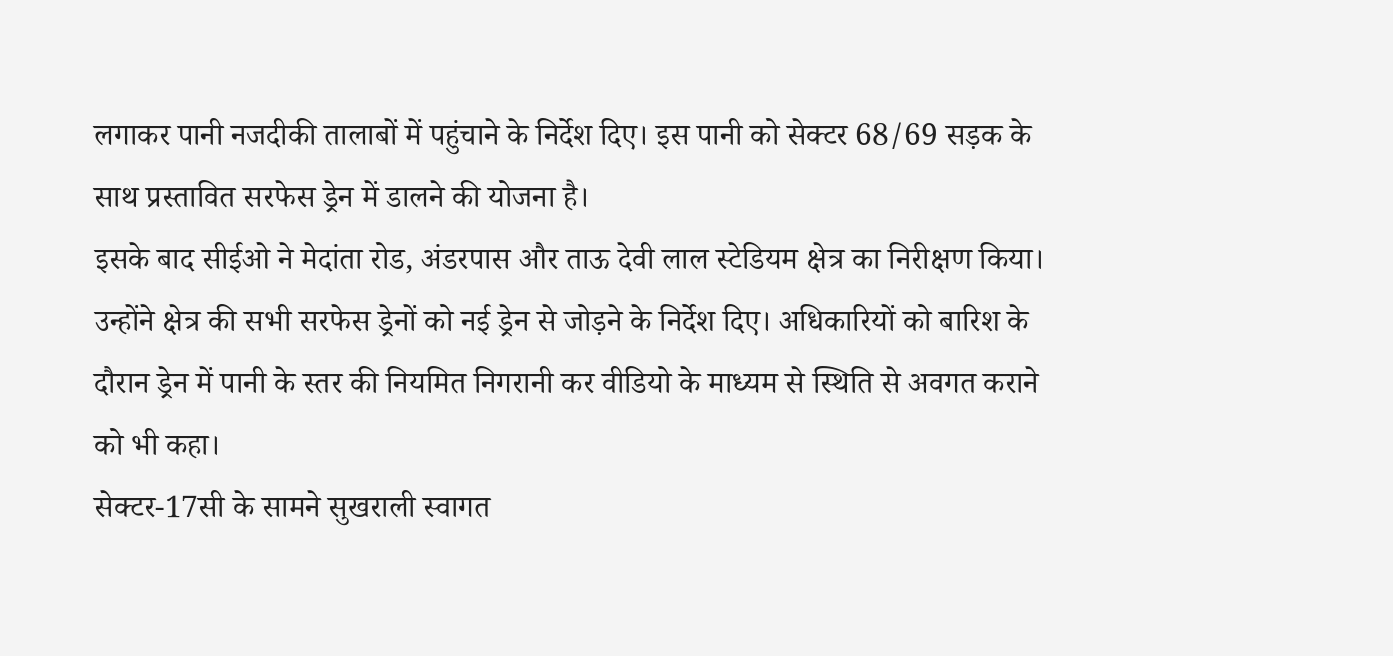लगाकर पानी नजदीकी तालाबों में पहुंचाने के निर्देश दिए। इस पानी को सेक्टर 68/69 सड़क के साथ प्रस्तावित सरफेस ड्रेन में डालने की योजना है।
इसके बाद सीईओ ने मेदांता रोड, अंडरपास और ताऊ देवी लाल स्टेडियम क्षेत्र का निरीक्षण किया। उन्होंने क्षेत्र की सभी सरफेस ड्रेनों को नई ड्रेन से जोड़ने के निर्देश दिए। अधिकारियों को बारिश के दौरान ड्रेन में पानी के स्तर की नियमित निगरानी कर वीडियो के माध्यम से स्थिति से अवगत कराने को भी कहा।
सेक्टर-17सी के सामने सुखराली स्वागत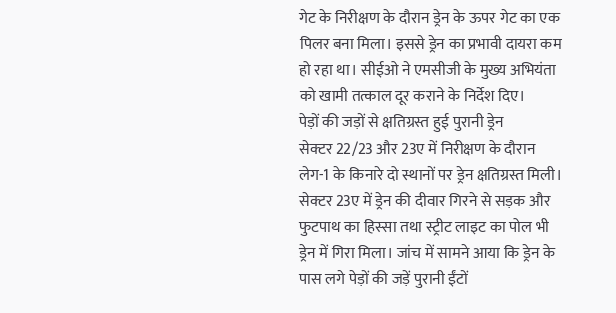गेट के निरीक्षण के दौरान ड्रेन के ऊपर गेट का एक पिलर बना मिला। इससे ड्रेन का प्रभावी दायरा कम हो रहा था। सीईओ ने एमसीजी के मुख्य अभियंता को खामी तत्काल दूर कराने के निर्देश दिए।
पेड़ों की जड़ों से क्षतिग्रस्त हुई पुरानी ड्रेन
सेक्टर 22/23 और 23ए में निरीक्षण के दौरान लेग-1 के किनारे दो स्थानों पर ड्रेन क्षतिग्रस्त मिली। सेक्टर 23ए में ड्रेन की दीवार गिरने से सड़क और फुटपाथ का हिस्सा तथा स्ट्रीट लाइट का पोल भी ड्रेन में गिरा मिला। जांच में सामने आया कि ड्रेन के पास लगे पेड़ों की जड़ें पुरानी ईंटों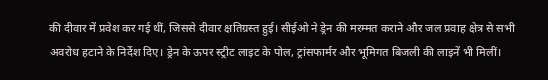की दीवार में प्रवेश कर गई थीं, जिससे दीवार क्षतिग्रस्त हुई। सीईओ ने ड्रेन की मरम्मत कराने और जल प्रवाह क्षेत्र से सभी अवरोध हटाने के निर्देश दिए। ड्रेन के ऊपर स्ट्रीट लाइट के पोल, ट्रांसफार्मर और भूमिगत बिजली की लाइनें भी मिलीं।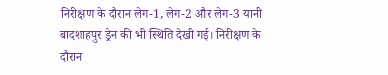निरीक्षण के दौरान लेग-1, लेग-2 और लेग-3 यानी बादशाहपुर ड्रेन की भी स्थिति देखी गई। निरीक्षण के दौरान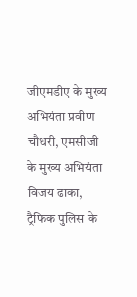जीएमडीए के मुख्य अभियंता प्रवीण चौधरी, एमसीजी के मुख्य अभियंता विजय ढाका, ट्रैफिक पुलिस के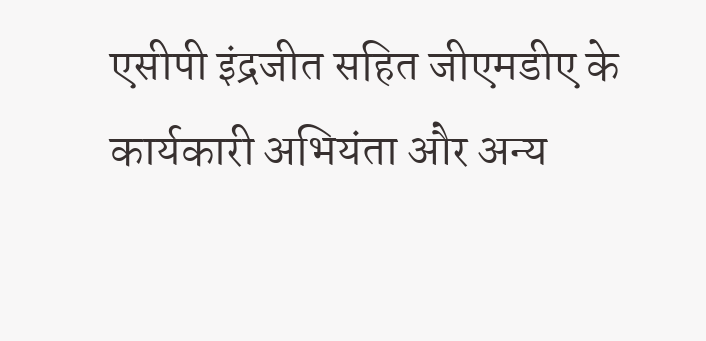एसीपी इंद्रजीत सहित जीएमडीए के कार्यकारी अभियंता और अन्य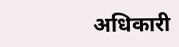अधिकारी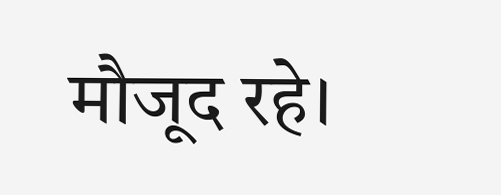मौजूद रहे।